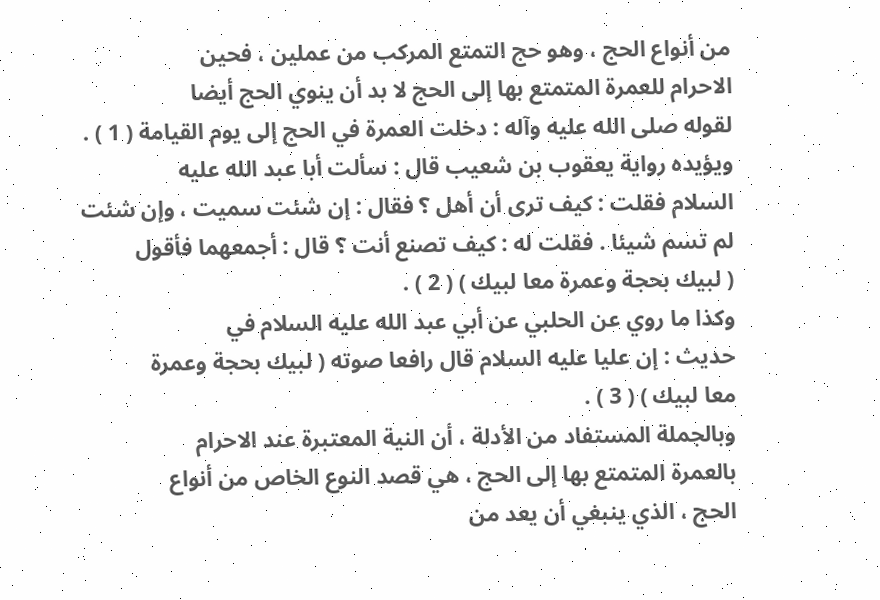من أنواع الحج ، وهو حج التمتع المركب من عملين ، فحين
الاحرام للعمرة المتمتع بها إلى الحج لا بد أن ينوي الحج أيضا
لقوله صلى الله عليه وآله : دخلت العمرة في الحج إلى يوم القيامة ( 1 ) .
ويؤيده رواية يعقوب بن شعيب قال : سألت أبا عبد الله عليه
السلام فقلت : كيف ترى أن أهل ؟ فقال : إن شئت سميت ، وإن شئت
لم تسم شيئا . فقلت له : كيف تصنع أنت ؟ قال : أجمعهما فأقول
( لبيك بحجة وعمرة معا لبيك ) ( 2 ) .
وكذا ما روي عن الحلبي عن أبي عبد الله عليه السلام في
حديث : إن عليا عليه السلام قال رافعا صوته ( لبيك بحجة وعمرة
معا لبيك ) ( 3 ) .
وبالجملة المستفاد من الأدلة ، أن النية المعتبرة عند الاحرام
بالعمرة المتمتع بها إلى الحج ، هي قصد النوع الخاص من أنواع
الحج ، الذي ينبغي أن يعد من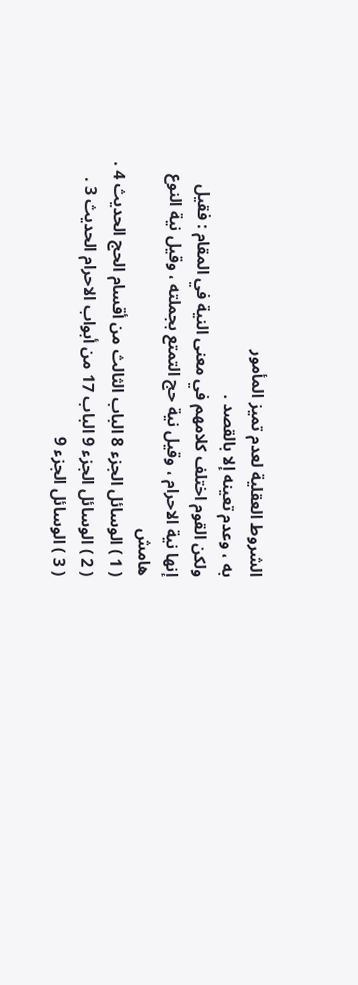الشروط العقلية لعدم تميز المأمور
به ، وعدم تعينه إلا بالقصد .
ولكن القوم اختلف كلامهم في معنى النية في المقام : فقيل
إنها نية الاحرام ، وقيل نية حج التمتع بجملته ، وقيل نية النوع
هامش
( 1 ) الوسائل الجزء 8 الباب الثالث من أقسام الحج الحديث 4 .
( 2 ) الوسائل الجزء 9 الباب 17 من أبواب الاحرام الحديث 3 .
( 3 ) الوسائل الجزء 9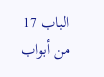الباب 17 من أبواب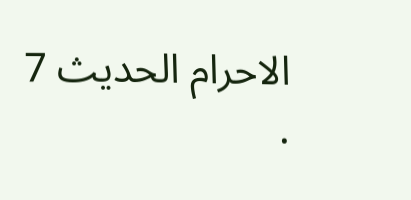الاحرام الحديث 7 .